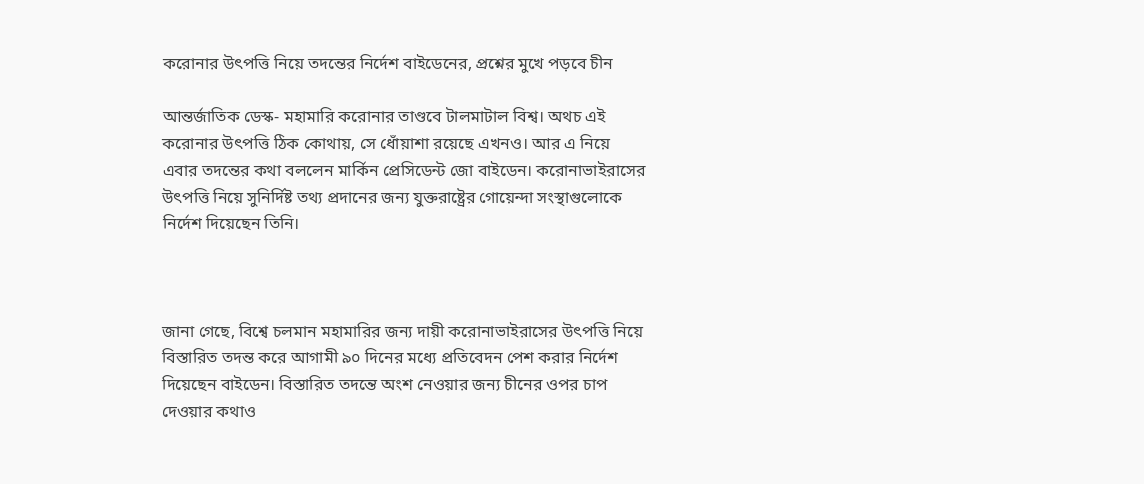করোনার উৎপত্তি নিয়ে তদন্তের নির্দেশ বাইডেনের, প্রশ্নের মুখে পড়বে চীন

আন্তর্জাতিক ডেস্ক- মহামারি করোনার তাণ্ডবে টালমাটাল বিশ্ব। অথচ এই করোনার উৎপত্তি ঠিক কোথায়, সে ধোঁয়াশা রয়েছে এখনও। আর এ নিয়ে এবার তদন্তের কথা বললেন মার্কিন প্রেসিডেন্ট জো বাইডেন। করোনাভাইরাসের উৎপত্তি নিয়ে সুনির্দিষ্ট তথ্য প্রদানের জন্য যুক্তরাষ্ট্রের গোয়েন্দা সংস্থাগুলোকে নির্দেশ দিয়েছেন তিনি।



জানা গেছে, বিশ্বে চলমান মহামারির জন্য দায়ী করোনাভাইরাসের উৎপত্তি নিয়ে বিস্তারিত তদন্ত করে আগামী ৯০ দিনের মধ্যে প্রতিবেদন পেশ করার নির্দেশ দিয়েছেন বাইডেন। বিস্তারিত তদন্তে অংশ নেওয়ার জন্য চীনের ওপর চাপ দেওয়ার কথাও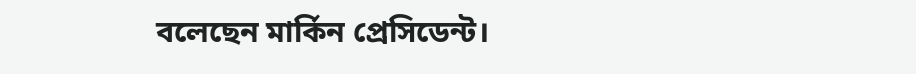বলেছেন মার্কিন প্রেসিডেন্ট।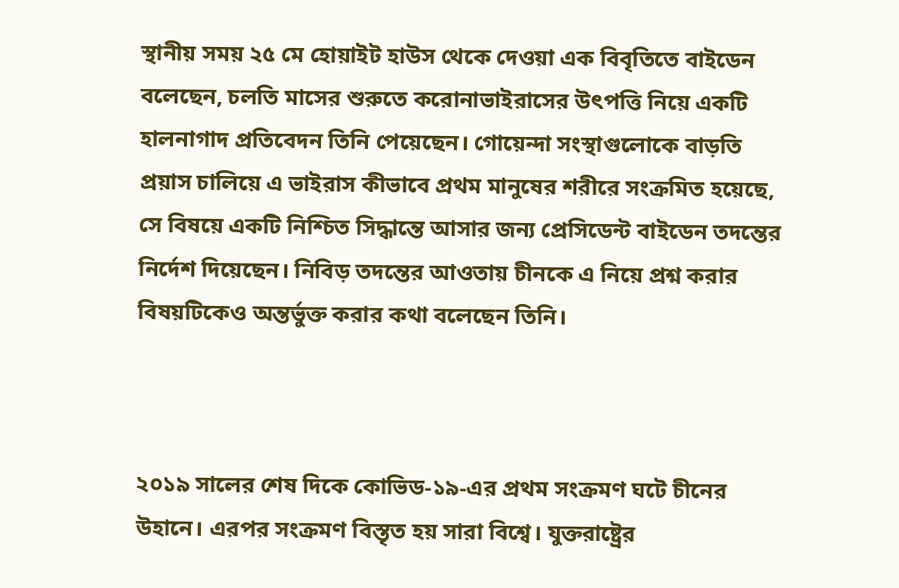স্থানীয় সময় ২৫ মে হোয়াইট হাউস থেকে দেওয়া এক বিবৃতিতে বাইডেন বলেছেন, চলতি মাসের শুরুতে করোনাভাইরাসের উৎপত্তি নিয়ে একটি হালনাগাদ প্রতিবেদন তিনি পেয়েছেন। গোয়েন্দা সংস্থাগুলোকে বাড়তি প্রয়াস চালিয়ে এ ভাইরাস কীভাবে প্রথম মানুষের শরীরে সংক্রমিত হয়েছে, সে বিষয়ে একটি নিশ্চিত সিদ্ধান্তে আসার জন্য প্রেসিডেন্ট বাইডেন তদন্তের নির্দেশ দিয়েছেন। নিবিড় তদন্তের আওতায় চীনকে এ নিয়ে প্রশ্ন করার বিষয়টিকেও অন্তর্ভুক্ত করার কথা বলেছেন তিনি।



২০১৯ সালের শেষ দিকে কোভিড-১৯-এর প্রথম সংক্রমণ ঘটে চীনের উহানে। এরপর সংক্রমণ বিস্তৃত হয় সারা বিশ্বে। যুক্তরাষ্ট্রের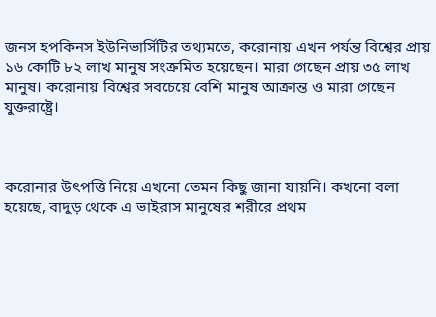জনস হপকিনস ইউনিভার্সিটির তথ্যমতে, করোনায় এখন পর্যন্ত বিশ্বের প্রায় ১৬ কোটি ৮২ লাখ মানুষ সংক্রমিত হয়েছেন। মারা গেছেন প্রায় ৩৫ লাখ মানুষ। করোনায় বিশ্বের সবচেয়ে বেশি মানুষ আক্রান্ত ও মারা গেছেন যুক্তরাষ্ট্রে।



করোনার উৎপত্তি নিয়ে এখনো তেমন কিছু জানা যায়নি। কখনো বলা হয়েছে, বাদুড় থেকে এ ভাইরাস মানুষের শরীরে প্রথম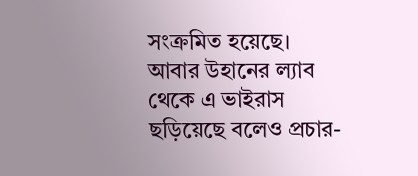সংক্রমিত হয়েছে। আবার উহানের ল্যাব থেকে এ ভাইরাস ছড়িয়েছে বলেও প্রচার-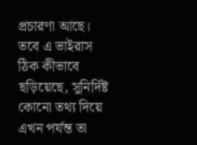প্রচারণা আছে। তবে এ ভাইরাস ঠিক কীভাবে ছড়িয়েছে, সুনির্দিষ্ট কোনো তথ্য দিয়ে এখন পর্যন্ত তা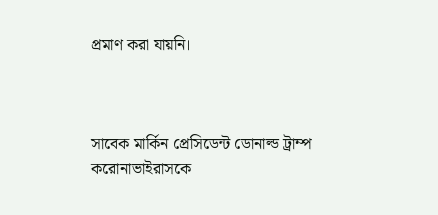প্রমাণ করা যায়নি।



সাবেক মার্কিন প্রেসিডেন্ট ডোনাল্ড ট্রাম্প করোনাভাইরাসকে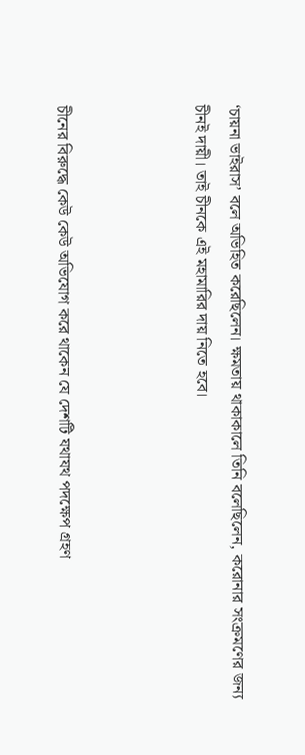‘চায়না ভাইরাস’ বলে অভিহিত করেছিলেন। ক্ষমতায় থাকাকালে তিনি বলেছিলেন, করোনার সংক্রমণের জন্য চীনই দায়ী। তাই চীনকে এই মহামারির দায় নিতে হবে।



চীনের বিরুদ্ধে কেউ কেউ অভিযোগ করে থাকেন যে দেশটি যথাযথ পদক্ষেপ গ্রহণ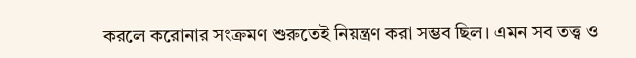করলে করোনার সংক্রমণ শুরুতেই নিয়ন্ত্রণ করা সম্ভব ছিল। এমন সব তত্ত্ব ও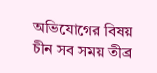অভিযোগের বিষয় চীন সব সময় তীব্র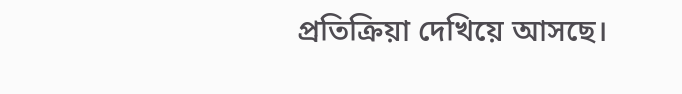প্রতিক্রিয়া দেখিয়ে আসছে।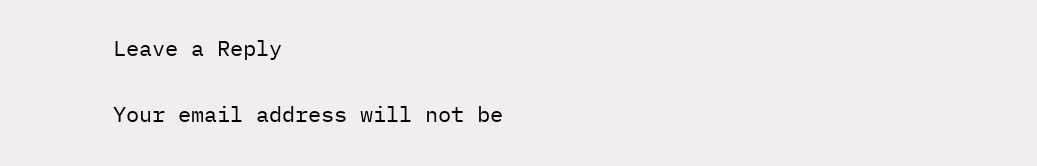Leave a Reply

Your email address will not be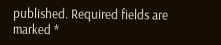published. Required fields are marked *